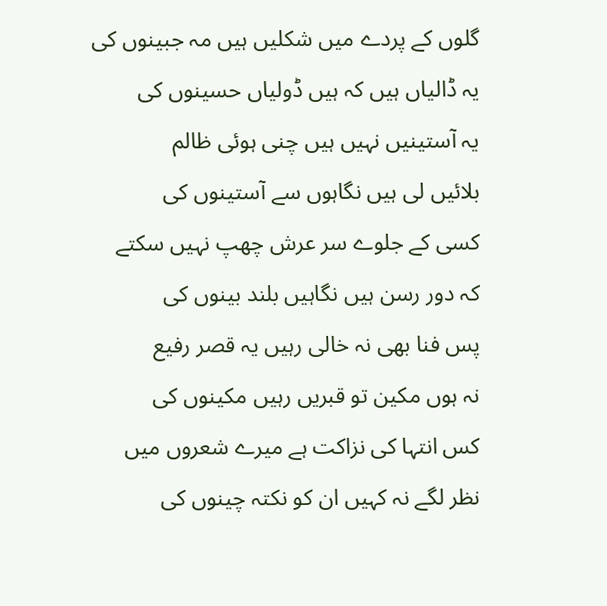گلوں کے پردے میں شکلیں ہیں مہ جبینوں کی
یہ ڈالیاں ہیں کہ ہیں ڈولیاں حسینوں کی
یہ آستینیں نہیں ہیں چنی ہوئی ظالم
بلائیں لی ہیں نگاہوں سے آستینوں کی
کسی کے جلوے سر عرش چھپ نہیں سکتے
کہ دور رسن ہیں نگاہیں بلند بینوں کی
پس فنا بھی نہ خالی رہیں یہ قصر رفیع
نہ ہوں مکین تو قبریں رہیں مکینوں کی
کس انتہا کی نزاکت ہے میرے شعروں میں
نظر لگے نہ کہیں ان کو نکتہ چینوں کی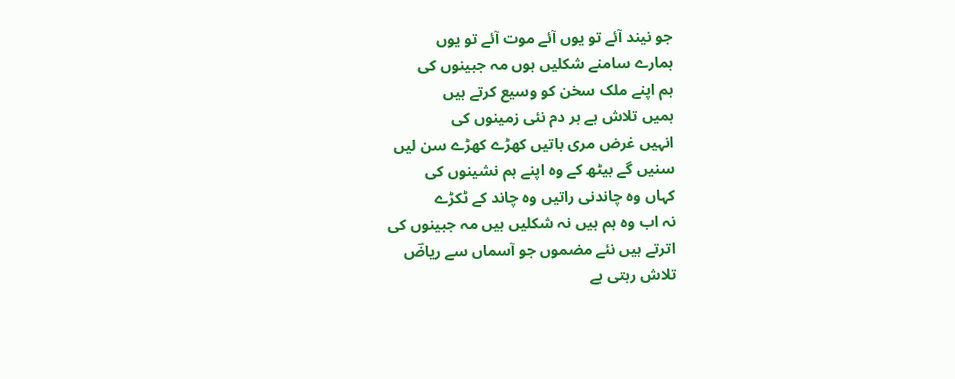جو نیند آئے تو یوں آئے موت آئے تو یوں
ہمارے سامنے شکلیں ہوں مہ جبینوں کی
ہم اپنے ملک سخن کو وسیع کرتے ہیں
ہمیں تلاش ہے ہر دم نئی زمینوں کی
انہیں غرض مری باتیں کھڑے کھڑے سن لیں
سنیں گے بیٹھ کے وہ اپنے ہم نشینوں کی
کہاں وہ چاندنی راتیں وہ چاند کے ٹکڑے
نہ اب وہ ہم ہیں نہ شکلیں ہیں مہ جبینوں کی
اترتے ہیں نئے مضموں جو آسماں سے ریاضؔ
تلاش رہتی ہے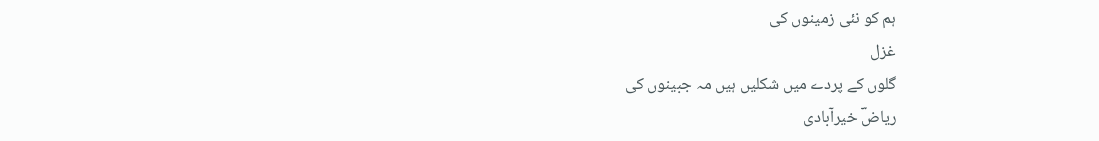ہم کو نئی زمینوں کی
غزل
گلوں کے پردے میں شکلیں ہیں مہ جبینوں کی
ریاضؔ خیرآبادی